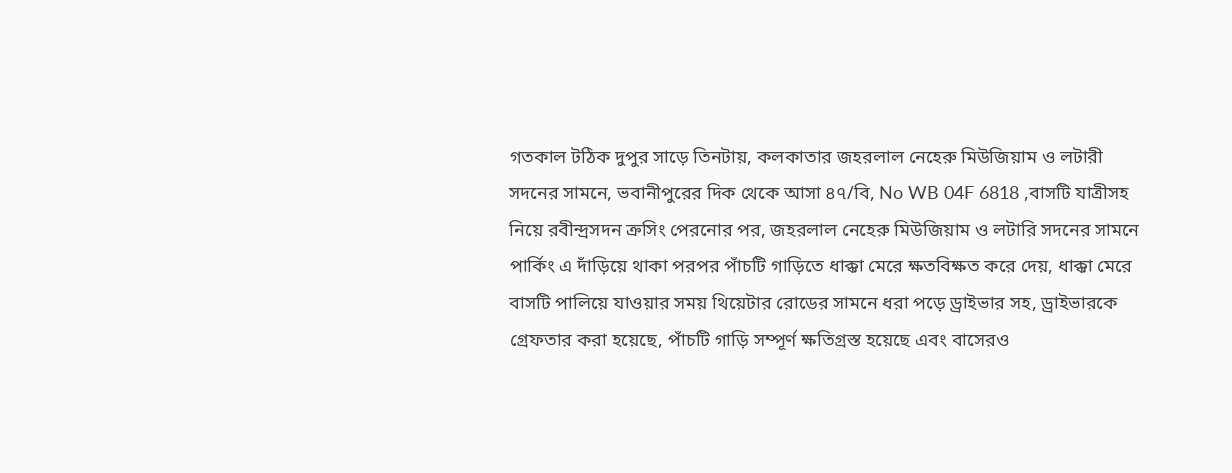গতকাল টঠিক দুপুর সাড়ে তিনটায়, কলকাতার জহরলাল নেহেরু মিউজিয়াম ও লটারী সদনের সামনে, ভবানীপুরের দিক থেকে আসা ৪৭/বি, No WB 04F 6818 ,বাসটি যাত্রীসহ নিয়ে রবীন্দ্রসদন ক্রসিং পেরনোর পর, জহরলাল নেহেরু মিউজিয়াম ও লটারি সদনের সামনে পার্কিং এ দাঁড়িয়ে থাকা পরপর পাঁচটি গাড়িতে ধাক্কা মেরে ক্ষতবিক্ষত করে দেয়, ধাক্কা মেরে বাসটি পালিয়ে যাওয়ার সময় থিয়েটার রোডের সামনে ধরা পড়ে ড্রাইভার সহ, ড্রাইভারকে গ্রেফতার করা হয়েছে, পাঁচটি গাড়ি সম্পূর্ণ ক্ষতিগ্রস্ত হয়েছে এবং বাসেরও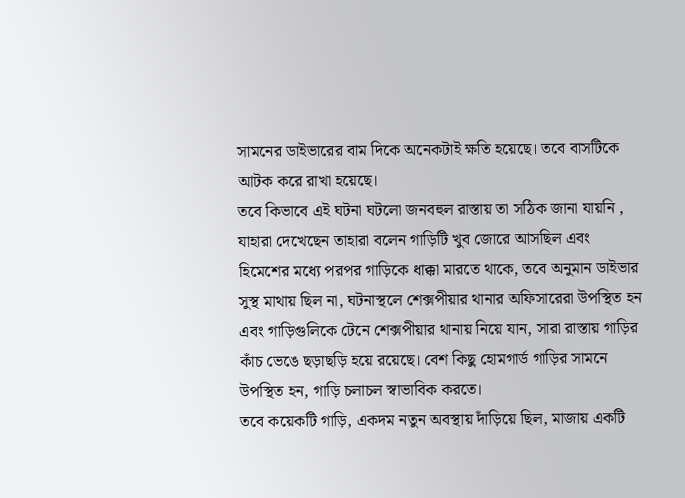সামনের ডাইভারের বাম দিকে অনেকটাই ক্ষতি হয়েছে। তবে বাসটিকে আটক করে রাখা হয়েছে।
তবে কিভাবে এই ঘটনা ঘটলো জনবহুল রাস্তায় তা সঠিক জানা যায়নি , যাহারা দেখেছেন তাহারা বলেন গাড়িটি খুব জোরে আসছিল এবং হিমেশের মধ্যে পরপর গাড়িকে ধাক্কা মারতে থাকে, তবে অনুমান ডাইভার সুস্থ মাথায় ছিল না, ঘটনাস্থলে শেক্সপীয়ার থানার অফিসারেরা উপস্থিত হন এবং গাড়িগুলিকে টেনে শেক্সপীয়ার থানায় নিয়ে যান, সারা রাস্তায় গাড়ির কাঁচ ভেঙে ছড়াছড়ি হয়ে রয়েছে। বেশ কিছু হোমগার্ড গাড়ির সামনে উপস্থিত হন, গাড়ি চলাচল স্বাভাবিক করতে।
তবে কয়েকটি গাড়ি, একদম নতুন অবস্থায় দাঁড়িয়ে ছিল, মাজায় একটি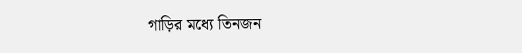গাড়ির মধ্যে তিনজন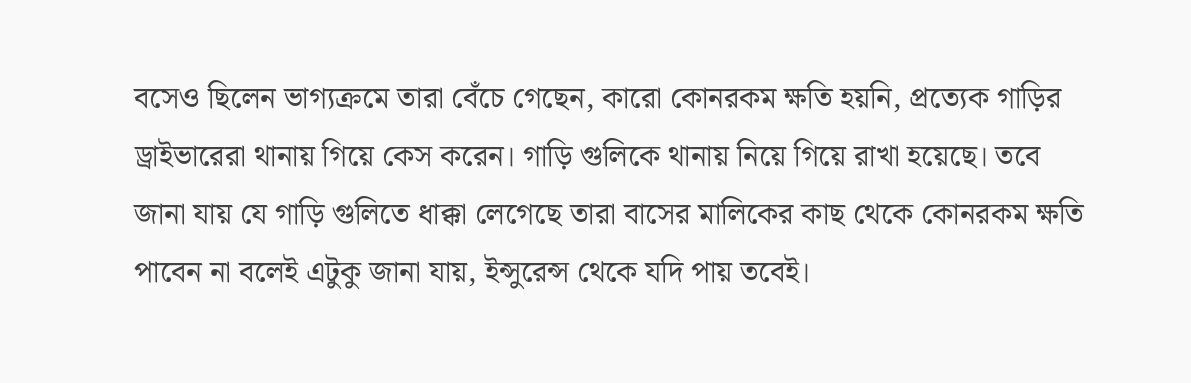বসেও ছিলেন ভাগ্যক্রমে তারা বেঁচে গেছেন, কারো কোনরকম ক্ষতি হয়নি, প্রত্যেক গাড়ির ড্রাইভারেরা থানায় গিয়ে কেস করেন। গাড়ি গুলিকে থানায় নিয়ে গিয়ে রাখা হয়েছে। তবে জানা যায় যে গাড়ি গুলিতে ধাক্কা লেগেছে তারা বাসের মালিকের কাছ থেকে কোনরকম ক্ষতি পাবেন না বলেই এটুকু জানা যায়, ইন্সুরেন্স থেকে যদি পায় তবেই।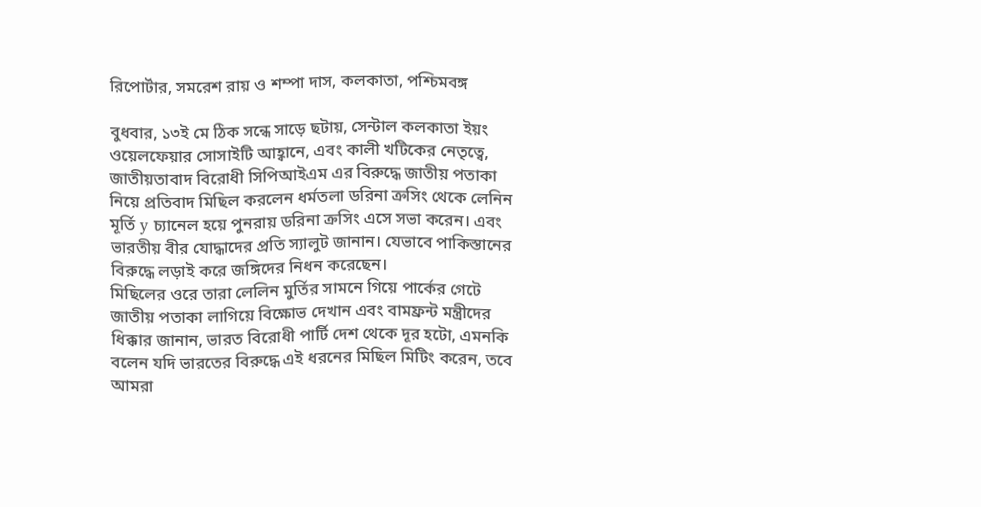রিপোর্টার, সমরেশ রায় ও শম্পা দাস, কলকাতা, পশ্চিমবঙ্গ

বুধবার, ১৩ই মে ঠিক সন্ধে সাড়ে ছটায়, সেন্টাল কলকাতা ইয়ং ওয়েলফেয়ার সোসাইটি আহ্বানে, এবং কালী খটিকের নেতৃত্বে, জাতীয়তাবাদ বিরোধী সিপিআইএম এর বিরুদ্ধে জাতীয় পতাকা নিয়ে প্রতিবাদ মিছিল করলেন ধর্মতলা ডরিনা ক্রসিং থেকে লেনিন মূর্তি y চ্যানেল হয়ে পুনরায় ডরিনা ক্রসিং এসে সভা করেন। এবং ভারতীয় বীর যোদ্ধাদের প্রতি স্যালুট জানান। যেভাবে পাকিস্তানের বিরুদ্ধে লড়াই করে জঙ্গিদের নিধন করেছেন।
মিছিলের ওরে তারা লেলিন মুর্তির সামনে গিয়ে পার্কের গেটে জাতীয় পতাকা লাগিয়ে বিক্ষোভ দেখান এবং বামফ্রন্ট মন্ত্রীদের ধিক্কার জানান, ভারত বিরোধী পার্টি দেশ থেকে দূর হটো, এমনকি বলেন যদি ভারতের বিরুদ্ধে এই ধরনের মিছিল মিটিং করেন, তবে আমরা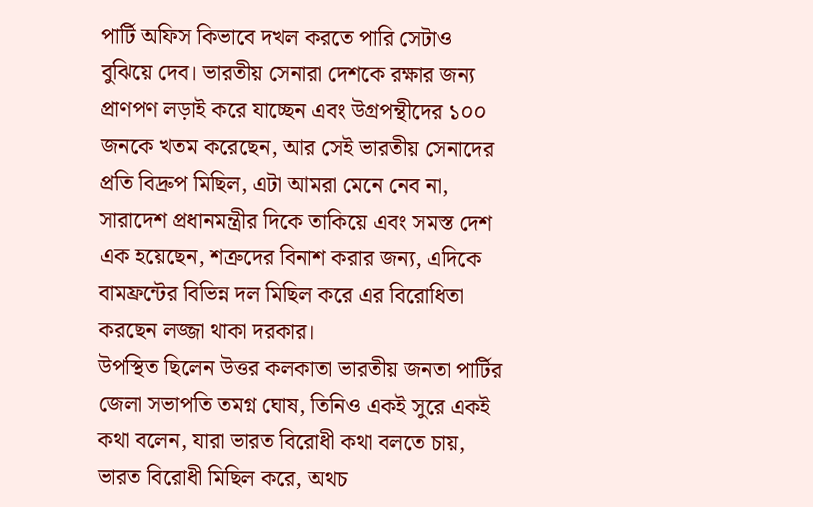পার্টি অফিস কিভাবে দখল করতে পারি সেটাও বুঝিয়ে দেব। ভারতীয় সেনারা দেশকে রক্ষার জন্য প্রাণপণ লড়াই করে যাচ্ছেন এবং উগ্রপন্থীদের ১০০ জনকে খতম করেছেন, আর সেই ভারতীয় সেনাদের প্রতি বিদ্রুপ মিছিল, এটা আমরা মেনে নেব না, সারাদেশ প্রধানমন্ত্রীর দিকে তাকিয়ে এবং সমস্ত দেশ এক হয়েছেন, শত্রুদের বিনাশ করার জন্য, এদিকে বামফ্রন্টের বিভিন্ন দল মিছিল করে এর বিরোধিতা করছেন লজ্জা থাকা দরকার।
উপস্থিত ছিলেন উত্তর কলকাতা ভারতীয় জনতা পার্টির জেলা সভাপতি তমগ্ন ঘোষ, তিনিও একই সুরে একই কথা বলেন, যারা ভারত বিরোধী কথা বলতে চায়, ভারত বিরোধী মিছিল করে, অথচ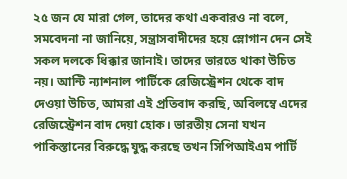২৫ জন যে মারা গেল, তাদের কথা একবারও না বলে, সমবেদনা না জানিয়ে, সন্ত্রাসবাদীদের হয়ে স্লোগান দেন সেই সকল দলকে ধিক্কার জানাই। তাদের ভারতে থাকা উচিত নয়। আন্টি ন্যাশনাল পার্টিকে রেজিস্ট্রেশন থেকে বাদ দেওয়া উচিত, আমরা এই প্রতিবাদ করছি, অবিলম্বে এদের রেজিস্ট্রেশন বাদ দেয়া হোক। ভারতীয় সেনা যখন পাকিস্তানের বিরুদ্ধে যুদ্ধ করছে তখন সিপিআইএম পার্টি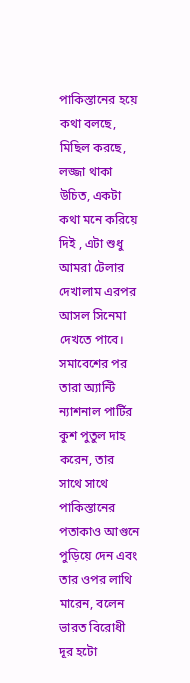পাকিস্তানের হয়ে কথা বলছে, মিছিল করছে, লজ্জা থাকা উচিত, একটা কথা মনে করিয়ে দিই , এটা শুধু আমরা টেলার দেখালাম এরপর আসল সিনেমা দেখতে পাবে।
সমাবেশের পর তারা অ্যান্টি ন্যাশনাল পার্টির কুশ পুতুল দাহ করেন, তার সাথে সাথে পাকিস্তানের পতাকাও আগুনে পুড়িয়ে দেন এবং তার ওপর লাথি মারেন, বলেন ভারত বিরোধী দূর হটো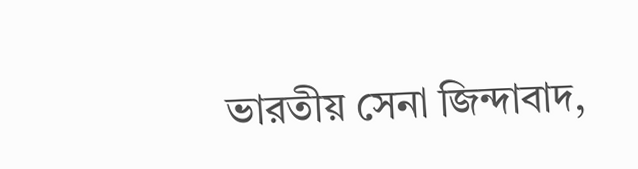ভারতীয় সেনা জিন্দাবাদ,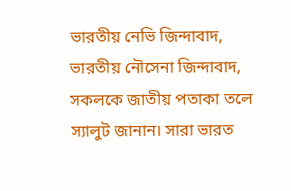ভারতীয় নেভি জিন্দাবাদ, ভারতীয় নৌসেনা জিন্দাবাদ, সকলকে জাতীয় পতাকা তলে স্যালুট জানান। সারা ভারত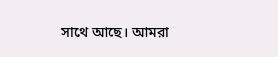সাথে আছে। আমরা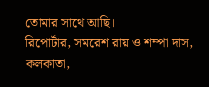তোমার সাথে আছি।
রিপোর্টার, সমরেশ রায় ও শম্পা দাস, কলকাতা,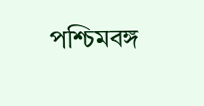পশ্চিমবঙ্গ